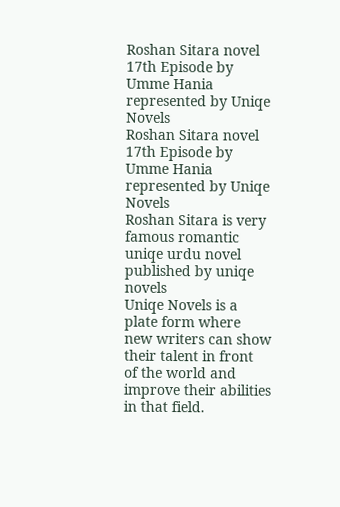Roshan Sitara novel 17th Episode by Umme Hania represented by Uniqe Novels
Roshan Sitara novel 17th Episode by Umme Hania represented by Uniqe Novels
Roshan Sitara is very famous romantic uniqe urdu novel published by uniqe novels
Uniqe Novels is a plate form where new writers can show their talent in front
of the world and improve their abilities in that field.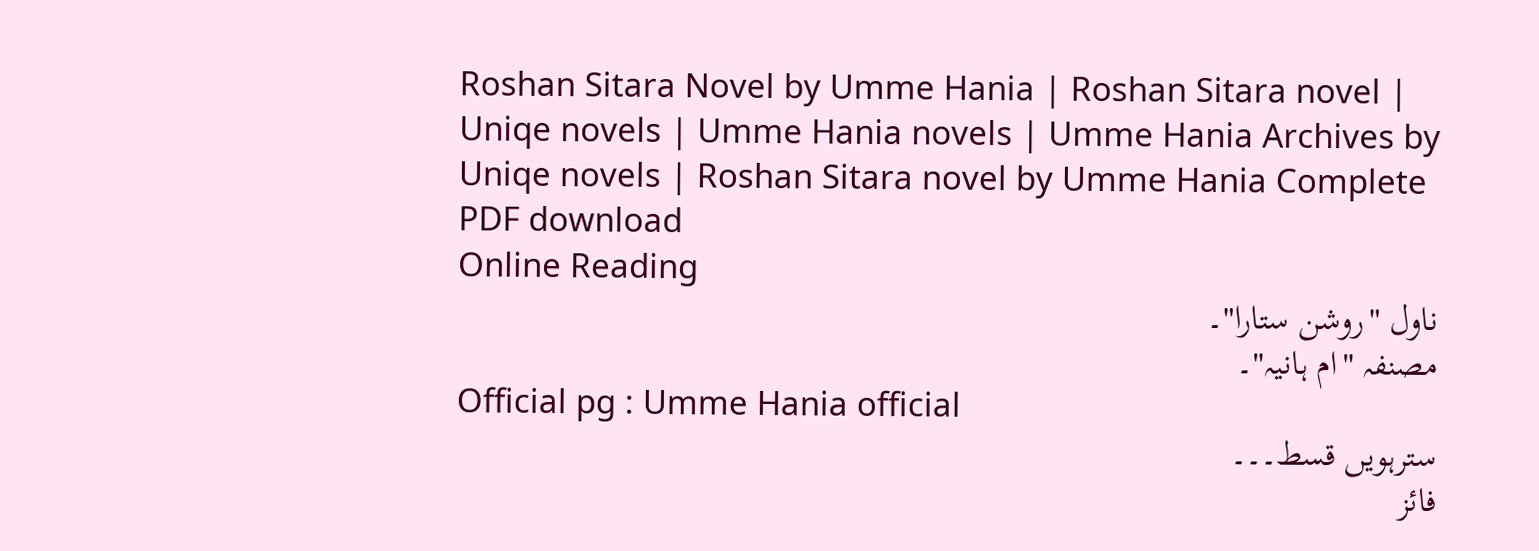Roshan Sitara Novel by Umme Hania | Roshan Sitara novel | Uniqe novels | Umme Hania novels | Umme Hania Archives by Uniqe novels | Roshan Sitara novel by Umme Hania Complete PDF download
Online Reading
ناول "روشن ستارا"۔
مصنفہ "ام ہانیہ"۔
Official pg : Umme Hania official
سترہویں قسط۔۔۔
فائز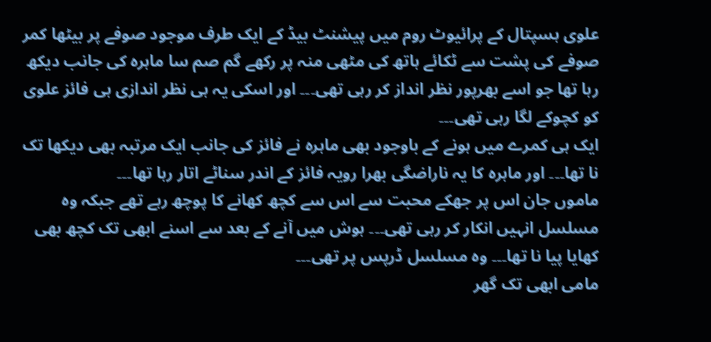علوی ہسپتال کے پرائیوٹ روم میں پیشنٹ بیڈ کے ایک طرف موجود صوفے پر بیٹھا کمر صوفے کی پشت سے ٹکائے ہاتھ کی مٹھی منہ پر رکھے گم صم سا ماہرہ کی جانب دیکھ رہا تھا جو اسے بھرپور نظر انداز کر رہی تھی۔۔۔ اور اسکی یہ ہی نظر اندازی ہی فائز علوی کو کچوکے لگا رہی تھی۔۔۔
ایک ہی کمرے میں ہونے کے باوجود بھی ماہرہ نے فائز کی جانب ایک مرتبہ بھی دیکھا تک نا تھا۔۔۔ اور ماہرہ کا یہ ناراضگی بھرا رویہ فائز کے اندر سناٹے اتار رہا تھا۔۔۔
ماموں جان اس پر جھکے محبت سے اس سے کچھ کھانے کا پوچھ رہے تھے جبکہ وہ مسلسل انہیں انکار کر رہی تھی۔۔۔ ہوش میں آنے کے بعد سے اسنے ابھی تک کچھ بھی کھایا پیا نا تھا۔۔۔ وہ مسلسل ڈرپس پر تھی۔۔۔
مامی ابھی تک گھر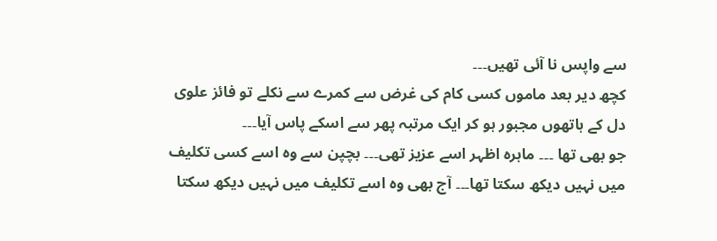سے واپس نا آئی تھیں۔۔۔
کچھ دیر بعد ماموں کسی کام کی غرض سے کمرے سے نکلے تو فائز علوی دل کے ہاتھوں مجبور ہو کر ایک مرتبہ پھر سے اسکے پاس آیا۔۔۔
جو بھی تھا ۔۔۔ ماہرہ اظہر اسے عزیز تھی۔۔۔ بچپن سے وہ اسے کسی تکلیف میں نہیں دیکھ سکتا تھا۔۔۔ آج بھی وہ اسے تکلیف میں نہیں دیکھ سکتا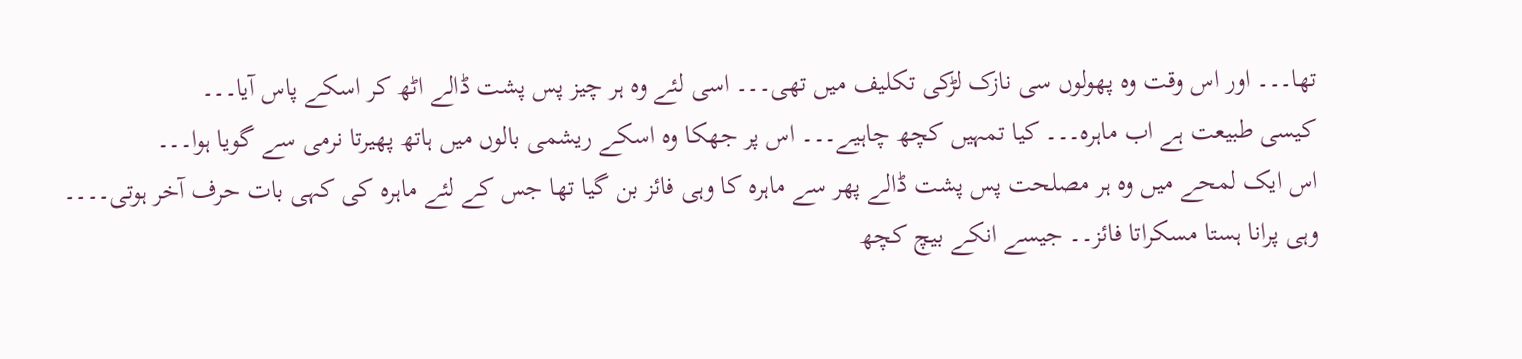تھا۔۔۔ اور اس وقت وہ پھولوں سی نازک لڑکی تکلیف میں تھی۔۔۔ اسی لئے وہ ہر چیز پس پشت ڈالے اٹھ کر اسکے پاس آیا۔۔۔
کیسی طبیعت ہے اب ماہرہ۔۔۔ کیا تمہیں کچھ چاہیے۔۔۔ اس پر جھکا وہ اسکے ریشمی بالوں میں ہاتھ پھیرتا نرمی سے گویا ہوا۔۔۔
اس ایک لمحے میں وہ ہر مصلحت پس پشت ڈالے پھر سے ماہرہ کا وہی فائز بن گیا تھا جس کے لئے ماہرہ کی کہی بات حرف آخر ہوتی۔۔۔۔
وہی پرانا ہستا مسکراتا فائز۔۔ جیسے انکے بیچ کچھ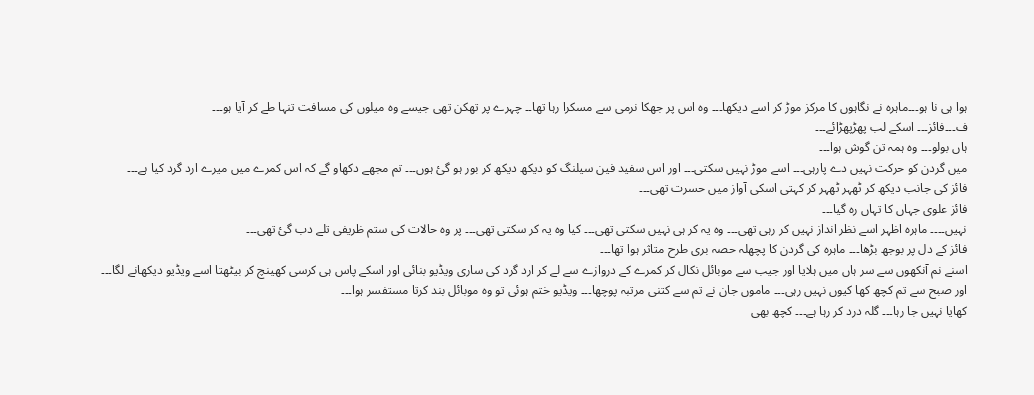ہوا ہی نا ہو۔۔۔ماہرہ نے نگاہوں کا مرکز موڑ کر اسے دیکھا۔۔۔ وہ اس پر جھکا نرمی سے مسکرا رہا تھا۔۔ چہرے پر تھکن تھی جیسے وہ میلوں کی مسافت تنہا طے کر آیا ہو۔۔۔
ف۔۔۔فائز۔۔۔ اسکے لب پھڑپھڑائے۔۔۔
ہاں بولو۔۔۔ وہ ہمہ تن گوش ہوا۔۔۔
میں گردن کو حرکت نہیں دے پارہی۔۔۔ اسے موڑ نہیں سکتی۔۔۔ اور اس سفید فین سیلنگ کو دیکھ دیکھ کر بور ہو گئ ہوں۔۔۔ تم مجھے دکھاو گے کہ اس کمرے میں میرے ارد گرد کیا ہے۔۔۔
فائز کی جانب دیکھ کر ٹھہر ٹھہر کر کہتی اسکی آواز میں حسرت تھی۔۔۔
فائز علوی جہاں کا تہاں رہ گیا۔۔۔
نہیں۔۔۔۔ ماہرہ اظہر اسے نظر انداز نہیں کر رہی تھی۔۔۔ وہ یہ کر ہی نہیں سکتی تھی۔۔۔ کیا وہ یہ کر سکتی تھی۔۔۔ پر وہ حالات کی ستم ظریفی تلے دب گئ تھی۔۔۔
فائز کے دل پر بوجھ بڑھا۔۔۔ ماہرہ کی گردن کا پچھلہ حصہ بری طرح متاثر ہوا تھا۔۔۔
اسنے نم آنکھوں سے سر ہاں میں ہلایا اور جیب سے موبائل نکال کر کمرے کے دروازے سے لے کر ارد گرد کی ساری ویڈیو بنائی اور اسکے پاس ہی کرسی کھینچ کر بیٹھتا اسے ویڈیو دیکھانے لگا۔۔۔
اور صبح سے تم کچھ کھا کیوں نہیں رہی۔۔۔ ماموں جان نے تم سے کتنی مرتبہ پوچھا۔۔۔ ویڈیو ختم ہوئی تو وہ موبائل بند کرتا مستفسر ہوا۔۔۔
کھایا نہیں جا رہا۔۔۔ گلہ درد کر رہا ہے۔۔۔ کچھ بھی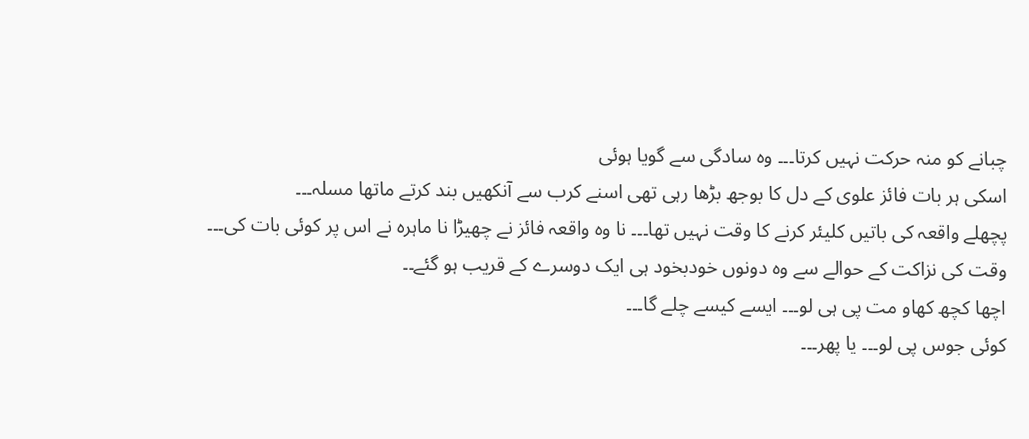چبانے کو منہ حرکت نہیں کرتا۔۔۔ وہ سادگی سے گویا ہوئی
اسکی ہر بات فائز علوی کے دل کا بوجھ بڑھا رہی تھی اسنے کرب سے آنکھیں بند کرتے ماتھا مسلہ۔۔۔
پچھلے واقعہ کی باتیں کلیئر کرنے کا وقت نہیں تھا۔۔۔ نا وہ واقعہ فائز نے چھیڑا نا ماہرہ نے اس پر کوئی بات کی۔۔۔
وقت کی نزاکت کے حوالے سے وہ دونوں خودبخود ہی ایک دوسرے کے قریب ہو گئے۔۔
اچھا کچھ کھاو مت پی ہی لو۔۔۔ ایسے کیسے چلے گا۔۔۔
کوئی جوس پی لو۔۔۔ یا پھر۔۔۔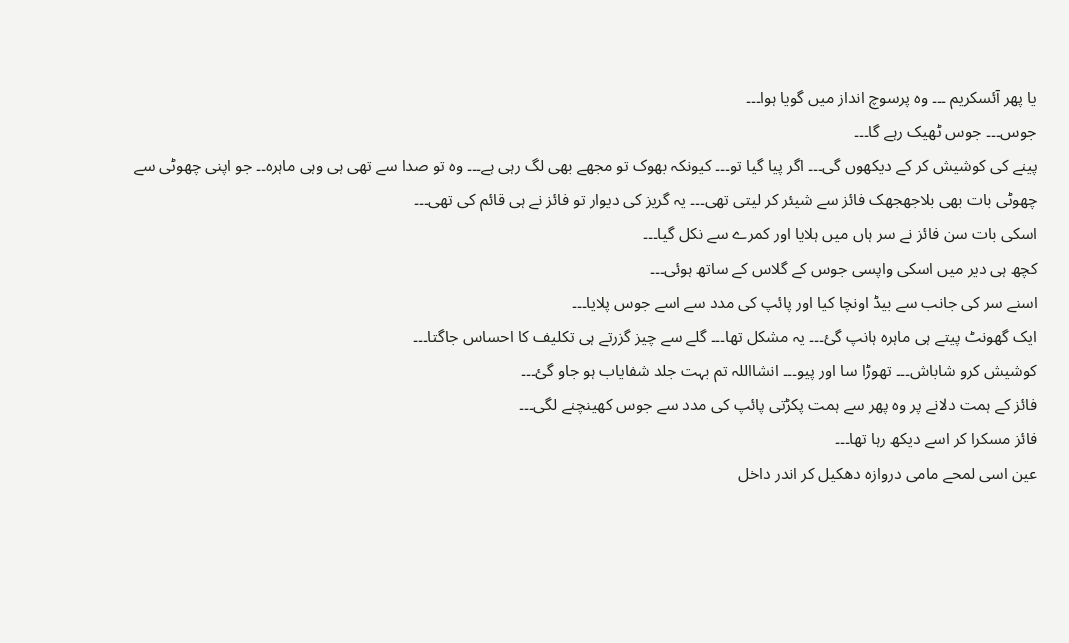یا پھر آئسکریم ۔۔۔ وہ پرسوچ انداز میں گویا ہوا۔۔۔
جوس۔۔۔ جوس ٹھیک رہے گا۔۔۔
پینے کی کوشیش کر کے دیکھوں گی۔۔۔ اگر پیا گیا تو۔۔۔ کیونکہ بھوک تو مجھے بھی لگ رہی ہے۔۔۔ وہ تو صدا سے تھی ہی وہی ماہرہ۔۔ جو اپنی چھوٹی سے چھوٹی بات بھی بلاجھجھک فائز سے شیئر کر لیتی تھی۔۔۔ یہ گریز کی دیوار تو فائز نے ہی قائم کی تھی۔۔۔
اسکی بات سن فائز نے سر ہاں میں ہلایا اور کمرے سے نکل گیا۔۔۔
کچھ ہی دیر میں اسکی واپسی جوس کے گلاس کے ساتھ ہوئی۔۔۔
اسنے سر کی جانب سے بیڈ اونچا کیا اور پائپ کی مدد سے اسے جوس پلایا۔۔۔
ایک گھونٹ پیتے ہی ماہرہ ہانپ گئ۔۔۔ یہ مشکل تھا۔۔۔ گلے سے چیز گزرتے ہی تکلیف کا احساس جاگتا۔۔۔
کوشیش کرو شاباش۔۔۔ تھوڑا سا اور پیو۔۔۔ انشااللہ تم بہت جلد شفایاب ہو جاو گئ۔۔۔
فائز کے ہمت دلانے پر وہ پھر سے ہمت پکڑتی پائپ کی مدد سے جوس کھینچنے لگی۔۔۔
فائز مسکرا کر اسے دیکھ رہا تھا۔۔۔
عین اسی لمحے مامی دروازہ دھکیل کر اندر داخل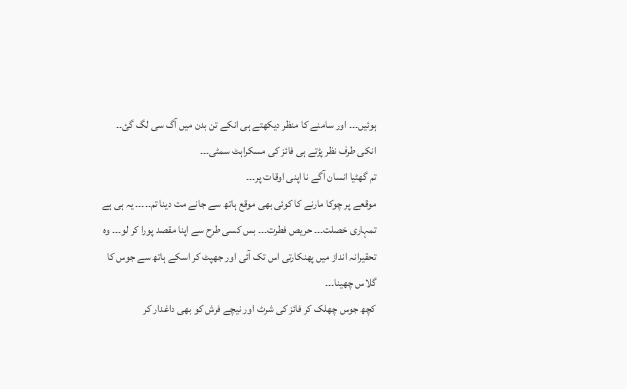ہوئیں۔۔۔ اور سامنے کا منظر دیکھتے ہی انکے تن بدن میں آگ سی لگ گئ۔۔
انکی طرف نظر پڑتے ہی فائز کی مسکراہٹ سمٹی۔۔۔
تم گھٹیا انسان آگے نا اپنی اوقات پر۔۔۔
موقعے پر چوکا مارنے کا کوئی بھی موقع ہاتھ سے جانے مت دینا تم۔۔۔۔۔ یہ ہی ہے تمہاری خصلت۔۔۔ حریص فطرت۔۔۔ بس کسی طرح سے اپنا مقصد پورا کر لو۔۔۔ وہ تحقیرانہ انداز میں پھنکارتی اس تک آئی اور جھپٹ کر اسکے ہاتھ سے جوس کا گلاس چھینا۔۔۔
کچھ جوس چھلک کر فائز کی شرٹ اور نیچے فرش کو بھی داغدار کر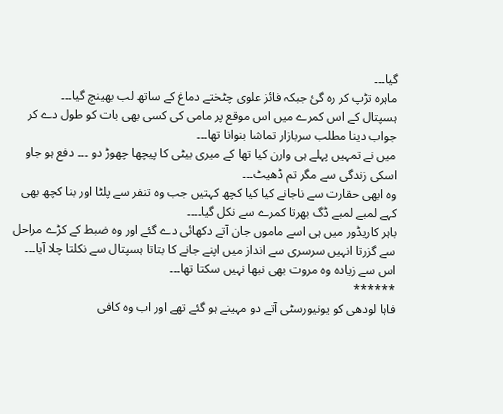گیا۔۔۔
ماہرہ تڑپ کر رہ گئ جبکہ فائز علوی چٹختے دماغ کے ساتھ لب بھینچ گیا۔۔۔
ہسپتال کے اس کمرے میں اس موقع پر مامی کی کسی بھی بات کو طول دے کر جواب دینا مطلب سربازار تماشا بنوانا تھا۔۔۔
میں نے تمہیں پہلے ہی وارن کیا تھا کے میری بیٹی کا پیچھا چھوڑ دو ۔۔۔ دفع ہو جاو اسکی زندگی سے مگر تم ڈھیٹ۔۔۔
وہ ابھی حقارت سے ناجانے کیا کیا کچھ کہتیں جب وہ تنفر سے پلٹا اور بنا کچھ بھی کہے لمبے لمبے ڈگ بھرتا کمرے سے نکل گیا۔۔۔۔
باہر کاریڈور میں ہی اسے ماموں جان آتے دکھائی دے گئے اور وہ ضبط کے کڑے مراحل سے گزرتا انہیں سرسری سے انداز میں اپنے جانے کا بتاتا ہسپتال سے نکلتا چلا آیا۔۔۔ اس سے زیادہ وہ مروت بھی نبھا نہیں سکتا تھا۔۔۔
******
فاہا لودھی کو یونیورسٹی آتے دو مہینے ہو گئے تھے اور اب وہ کافی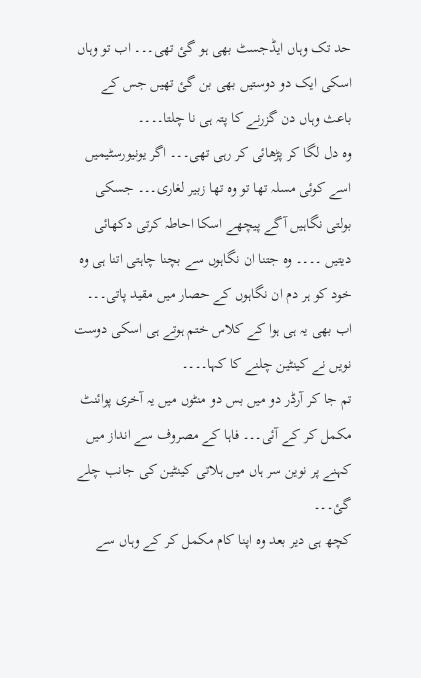حد تک وہاں ایڈجسٹ بھی ہو گئ تھی۔۔۔ اب تو وہاں اسکی ایک دو دوستیں بھی بن گئ تھیں جس کے باعث وہاں دن گزرنے کا پتہ ہی نا چلتا۔۔۔۔
وہ دل لگا کر پڑھائی کر رہی تھی۔۔۔ اگر یونیورسٹیمیں اسے کوئی مسلہ تھا تو وہ تھا زبیر لغاری۔۔۔ جسکی بولتی نگاہیں آگے پیچھے اسکا احاطہ کرتی دکھائی دیتیں ۔۔۔۔ وہ جتنا ان نگاہوں سے بچنا چاہتی اتنا ہی وہ خود کو ہر دم ان نگاہوں کے حصار میں مقید پاتی۔۔۔
اب بھی یہ ہی ہوا کے کلاس ختم ہوتے ہی اسکی دوست نویں نے کینٹین چلنے کا کہا۔۔۔۔
تم جا کر آرڈر دو میں بس دو منٹوں میں یہ آخری پوائنٹ مکمل کر کے آئی۔۔۔ فاہا کے مصروف سے انداز میں کہنے پر نوین سر ہاں میں ہلاتی کینٹین کی جانب چلے گئ۔۔۔
کچھ ہی دیر بعد وہ اپنا کام مکمل کر کے وہاں سے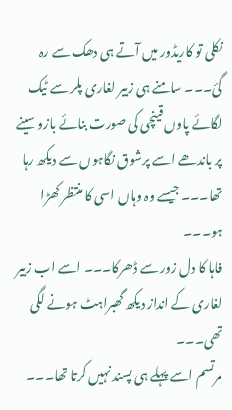نکلی تو کاریڈور میں آتے ہی دھک سے رہ گئ۔۔۔ سامنے ہی زبیر لغاری پلر سے ٹیک لگائے پاوں قینچی کی صورت بنائے بازو سینے پر باندھے اسے پرشوق نگاہوں سے دیکھ رہا تھا۔۔۔ جیسے وہ وہاں اسی کا منتظر کھڑا ہو۔۔۔
فاہا کا دل زور سے ڈھرکا۔۔۔ اسے اب زبیر لغاری کے انداز دیکھ گھبراہٹ ہونے لگی تھی۔۔۔
مرتسم اسے پہلے ہی پسند نہیں کرتا تھا۔۔۔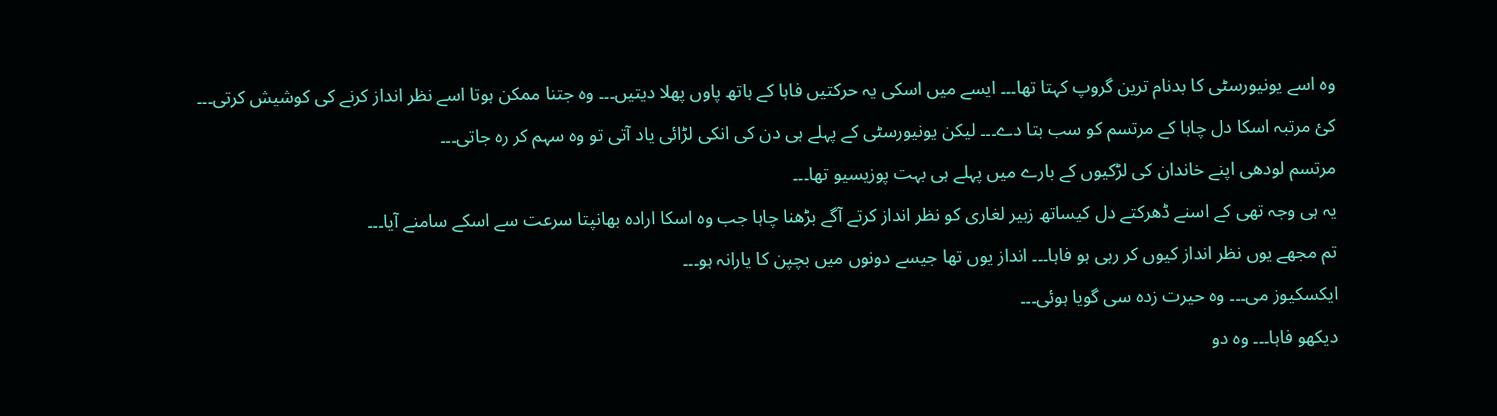وہ اسے یونیورسٹی کا بدنام ترین گروپ کہتا تھا۔۔۔ ایسے میں اسکی یہ حرکتیں فاہا کے ہاتھ پاوں پھلا دیتیں۔۔۔ وہ جتنا ممکن ہوتا اسے نظر انداز کرنے کی کوشیش کرتی۔۔۔
کئ مرتبہ اسکا دل چاہا کے مرتسم کو سب بتا دے۔۔۔ لیکن یونیورسٹی کے پہلے ہی دن کی انکی لڑائی یاد آتی تو وہ سہم کر رہ جاتی۔۔۔
مرتسم لودھی اپنے خاندان کی لڑکیوں کے بارے میں پہلے ہی بہت پوزیسیو تھا۔۔۔
یہ ہی وجہ تھی کے اسنے ڈھرکتے دل کیساتھ زبیر لغاری کو نظر انداز کرتے آگے بڑھنا چاہا جب وہ اسکا ارادہ بھانپتا سرعت سے اسکے سامنے آیا۔۔۔
تم مجھے یوں نظر انداز کیوں کر رہی ہو فاہا۔۔۔ انداز یوں تھا جیسے دونوں میں بچپن کا یارانہ ہو۔۔۔
ایکسکیوز می۔۔۔ وہ حیرت زدہ سی گویا ہوئی۔۔۔
دیکھو فاہا۔۔۔ وہ دو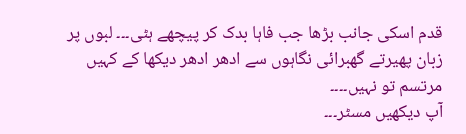قدم اسکی جانب بڑھا جب فاہا بدک کر پیچھے ہٹی۔۔۔ لبوں پر زبان پھیرتے گھبرائی نگاہوں سے ادھر ادھر دیکھا کے کہیں مرتسم تو نہیں۔۔۔۔
آپ دیکھیں مسٹر۔۔۔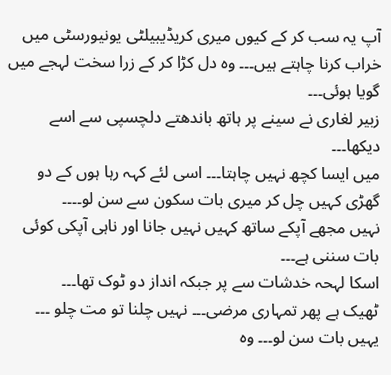آپ یہ سب کر کے کیوں میری کریڈیبیلٹی یونیورسٹی میں خراب کرنا چاہتے ہیں۔۔۔ وہ دل کڑا کر کے زرا سخت لہجے میں گویا ہوئی۔۔۔
زبیر لغاری نے سینے پر ہاتھ باندھتے دلچسپی سے اسے دیکھا۔۔۔
میں ایسا کچھ نہیں چاہتا۔۔۔ اسی لئے کہہ رہا ہوں کے دو گھڑی کہیں چل کر میری بات سکون سے سن لو۔۔۔۔
نہیں مجھے آپکے ساتھ کہیں نہیں جانا اور ناہی آپکی کوئی بات سننی ہے۔۔۔
اسکا لہحہ خدشات سے پر جبکہ انداز دو ٹوک تھا۔۔۔
ٹھیک ہے پھر تمہاری مرضی۔۔۔ نہیں چلنا تو مت چلو ۔۔۔ یہیں بات سن لو۔۔۔ وہ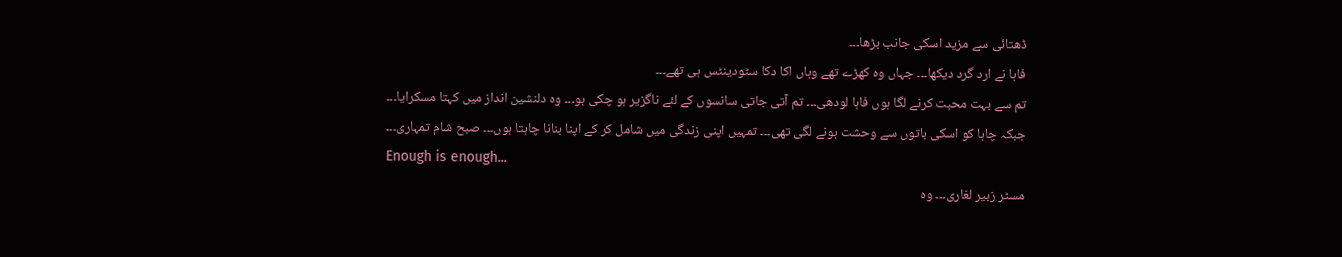ڈھتائی سے مزید اسکی جانب بڑھا۔۔۔
فاہا نے ارد گرد دیکھا۔۔۔ جہاں وہ کھڑے تھے وہاں اکا دکا سٹودینٹس ہی تھے۔۔۔
تم سے بہت محبت کرنے لگا ہوں فاہا لودھی۔۔۔ تم آتی جاتی سانسوں کے لئے ناگزیر ہو چکی ہو۔۔۔ وہ دلنشین انداز میں کہتا مسکرایا۔۔۔
جبکہ چاہا کو اسکی باتوں سے وحشت ہونے لگی تھی۔۔۔ تمہیں اپنی زندگی میں شامل کر کے اپنا بنانا چاہتا ہوں۔۔۔ صبح شام تمہاری۔۔۔
Enough is enough...
مسٹر زبیر لغاری۔۔۔ وہ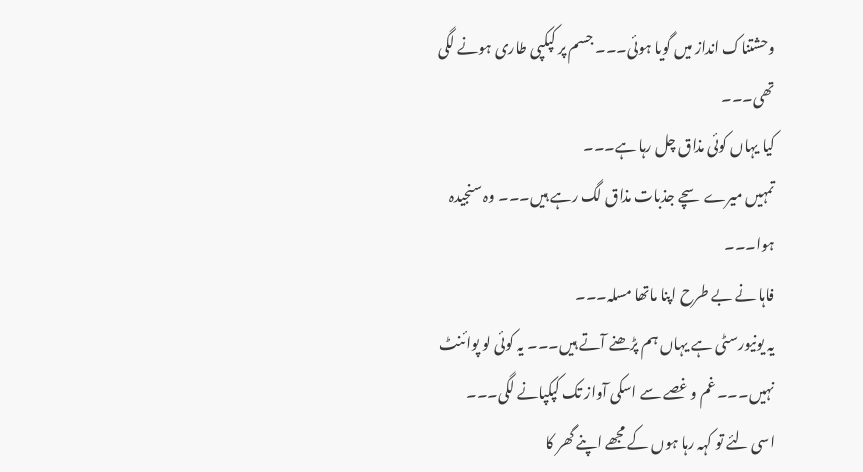وحشتناک انداز میں گویا ہوئی۔۔۔ جسم پر کپکپی طاری ہونے لگی تھی۔۔۔
کیا یہاں کوئی مذاق چل رہا ہے۔۔۔
تمہیں میرے سچے جذبات مذاق لگ رہے ہیں۔۔۔ وہ سنجیدہ ہوا۔۔۔
فاہا نے بے طرح اپنا ماتھا مسلہ۔۔۔
یہ یونیورسٹی ہے یہاں ہم پڑھنے آتے ہیں۔۔۔ یہ کوئی لو پوائنٹ نہیں۔۔۔ غم و غصے سے اسکی آواز تک کپکپانے لگی۔۔۔
اسی لئے تو کہہ رہا ہوں کے مجھے اپنے گھر کا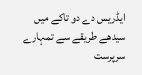ایڈریس دے دو تاکے میں سیدھے طریقے سے تمہارے سرپرست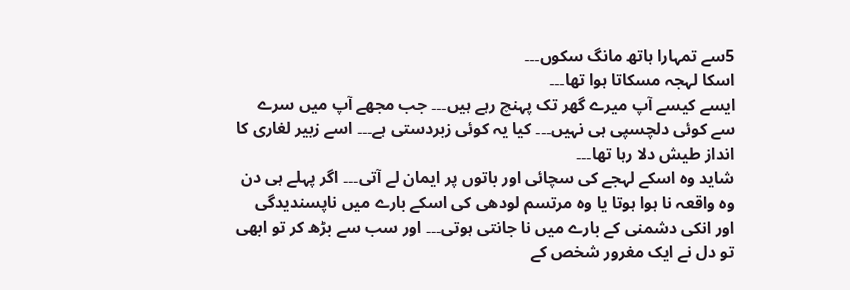5سے تمہارا ہاتھ مانگ سکوں۔۔۔
اسکا لہجہ مسکاتا ہوا تھا۔۔۔
ایسے کیسے آپ میرے گھر تک پہنچ رہے ہیں۔۔۔ جب مجھے آپ میں سرے سے کوئی دلچسپی ہی نہیں۔۔۔ کیا یہ کوئی زبردستی ہے۔۔۔ اسے زبیر لغاری کا انداز طیش دلا رہا تھا۔۔۔
شاید وہ اسکے لہجے کی سچائی اور باتوں پر ایمان لے آتی۔۔۔ اگر پہلے ہی دن وہ واقعہ نا ہوا ہوتا یا وہ مرتسم لودھی کی اسکے بارے میں ناپسندیدگی اور انکی دشمنی کے بارے میں نا جانتی ہوتی۔۔۔ اور سب سے بڑھ کر تو ابھی تو دل نے ایک مغرور شخص کے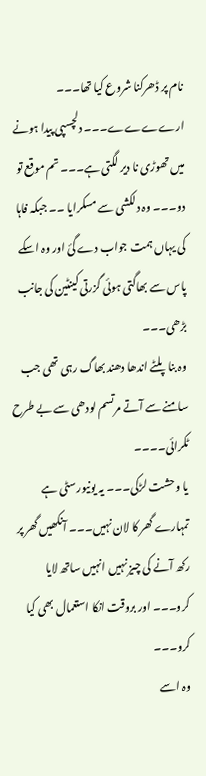نام پر ڈھرکنا شروع کیا تھا۔۔۔
ارےےےے۔۔۔ دلچسپی پیدا ہونے میں تھوڑی نا دیر لگتی ہے۔۔۔ تم موقع تو دو۔۔۔ وہ دلکشی سے مسکرایا ۔۔ جبکہ فاہا کی یہاں ہمت جواب دے گئ اور وہ اسکے پاس سے بھاگتی ہوئی گزرتی کینٹین کی جانب بڑھی۔۔۔
وہ بنا پلٹے اندھا دھند بھاگ رہی تھی جب سامنے سے آتے مرتسم لودھی سے بے طرح ٹکرائی۔۔۔۔
یا وحشت لڑکی۔۔۔ یہ یونیورسٹی ہے تمہارے گھر کا لان نہیں۔۔۔ آنکھیں گھر پر رکھ آنے کی چیز نہیں انہیں ساتھ لایا کرو۔۔۔ اور بروقت انکا استعمال بھی کیا کرو۔۔۔
وہ اسے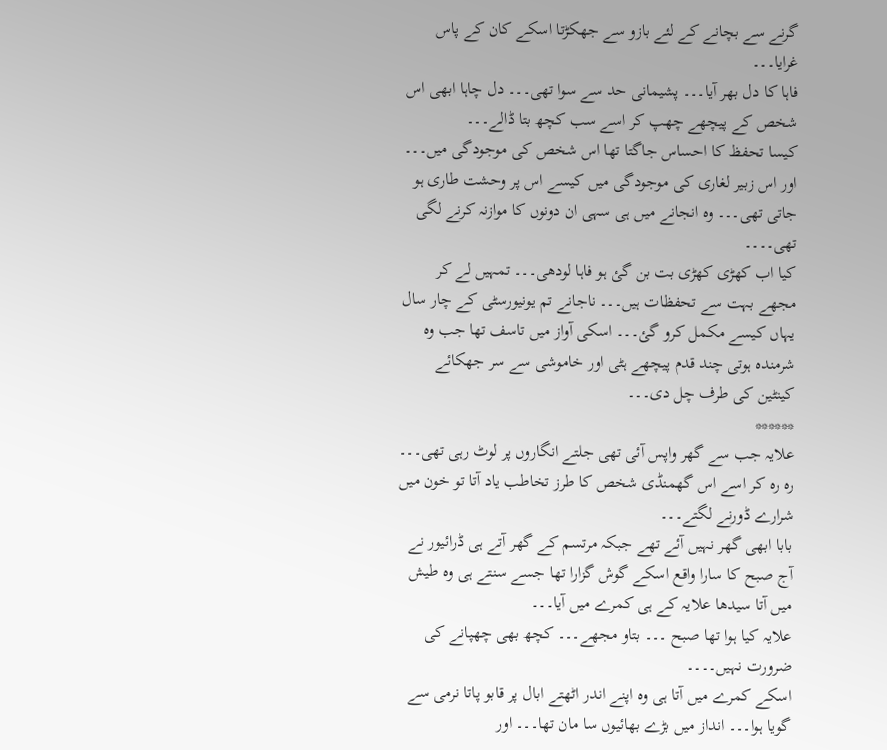گرنے سے بچانے کے لئے بازو سے جھکڑتا اسکے کان کے پاس غرایا۔۔۔
فاہا کا دل بھر آیا۔۔۔ پشیمانی حد سے سوا تھی۔۔۔ دل چاہا ابھی اس شخص کے پیچھے چھپ کر اسے سب کچھ بتا ڈالے۔۔۔
کیسا تحفظ کا احساس جاگتا تھا اس شخص کی موجودگی میں۔۔۔
اور اس زبیر لغاری کی موجودگی میں کیسے اس پر وحشت طاری ہو جاتی تھی۔۔۔ وہ انجانے میں ہی سہی ان دونوں کا موازنہ کرنے لگی تھی۔۔۔۔
کیا اب کھڑی کھڑی بت بن گئ ہو فاہا لودھی۔۔۔ تمہیں لے کر مجھے بہت سے تحفظات ہیں۔۔۔ ناجانے تم یونیورسٹی کے چار سال یہاں کیسے مکمل کرو گئ۔۔۔ اسکی آواز میں تاسف تھا جب وہ شرمندہ ہوتی چند قدم پیچھے ہٹی اور خاموشی سے سر جھکائے کینٹین کی طرف چل دی۔۔۔
******
علایہ جب سے گھر واپس آئی تھی جلتے انگاروں پر لوٹ رہی تھی۔۔۔ رہ رہ کر اسے اس گھمنڈی شخص کا طرز تخاطب یاد آتا تو خون میں شرارے ڈورنے لگتے۔۔۔
بابا ابھی گھر نہیں آئے تھے جبکہ مرتسم کے گھر آتے ہی ڈرائیور نے آج صبح کا سارا واقع اسکے گوش گزارا تھا جسے سنتے ہی وہ طیش میں آتا سیدھا علایہ کے ہی کمرے میں آیا۔۔۔
علایہ کیا ہوا تھا صبح ۔۔۔ بتاو مجھے۔۔۔ کچھ بھی چھپانے کی ضرورت نہیں۔۔۔۔
اسکے کمرے میں آتا ہی وہ اپنے اندر اٹھتے ابال پر قابو پاتا نرمی سے گویا ہوا۔۔۔ انداز میں بڑے بھائیوں سا مان تھا۔۔۔ اور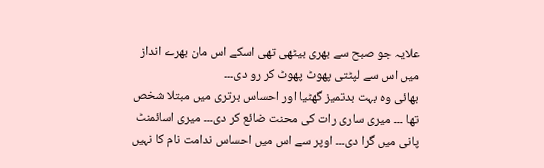علایہ جو صبح سے بھری بیٹھی تھی اسکے اس مان بھرے انداز میں اس سے لپٹتی پھوٹ پھوٹ کر رو دی۔۔۔
بھائی وہ بہت بدتمیز گھٹیا اور احساس برتری میں مبتلا شخص تھا ۔۔۔ میری ساری رات کی محنت ضائع کر دی۔۔۔ میری اسائمنٹ پانی میں گرا دی۔۔۔ اوپر سے اس میں احساس ندامت نام کا نہیں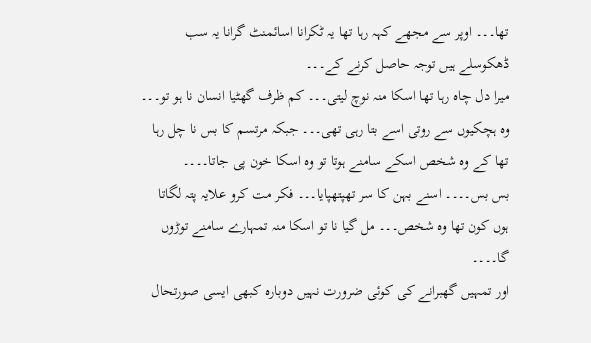تھا۔۔۔ اوپر سے مجھے کہہ رہا تھا یہ ٹکرانا اسائمنٹ گرانا یہ سب ڈھکوسلے ہیں توجہ حاصل کرنے کے۔۔۔
میرا دل چاہ رہا تھا اسکا منہ نوچ لیتی۔۔۔ کم ظرف گھٹیا انسان نا ہو تو۔۔۔
وہ ہچکیوں سے روتی اسے بتا رہی تھی۔۔۔ جبکہ مرتسم کا بس نا چل رہا تھا کے وہ شخص اسکے سامنے ہوتا تو وہ اسکا خون پی جاتا۔۔۔۔
بس بس۔۔۔۔ اسنے بہن کا سر تھپتھپایا۔۔۔ فکر مت کرو علایہ پتہ لگاتا ہوں کون تھا وہ شخص۔۔۔ مل گیا نا تو اسکا منہ تمہارے سامنے توڑوں گا۔۔۔۔
اور تمہیں گھبرانے کی کوئی ضرورت نہیں دوبارہ کبھی ایسی صورتحال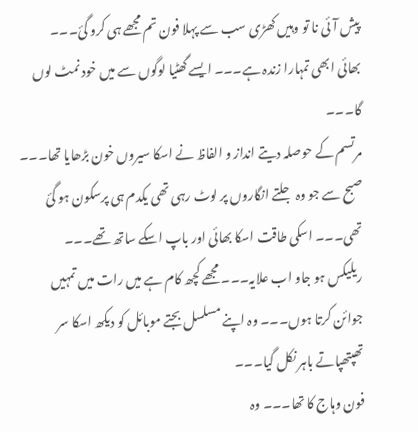پیش آئی نا تو وہیں کھڑی سب سے پہلا فون تم مجھے ہی کرو گئ۔۔۔
بھائی ابھی تمہارا زندہ ہے۔۔۔ ایسے گھٹیا لوگوں سے میں خود نمٹ لوں گا۔۔۔
مرتسم کے حوصلہ دیتے انداز و الفاظ نے اسکا سیروں خون بڑھایا تھا۔۔۔
صبح سے جو وہ جلتے انگاروں پر لوٹ رہی تھی یکدم ہی پرسکون ہو گئ تھی۔۔۔ اسکی طاقت اسکا بھائی اور باپ اسکے ساتھ تھے۔۔۔
ریلیکس ہو جاو اب علایہ۔۔۔ مجھے کچھ کام ہے میں رات میں تمہیں جوائن کرتا ہوں۔۔۔ وہ اپنے مسلسل بجتے موبائل کو دیکھ اسکا سر تھپتھپاتے باہر نکل گیا۔۔۔
فون وہاج کا تھا۔۔۔ وہ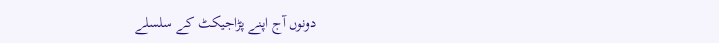دونوں آج اپنے پڑاجیکٹ کے سلسلے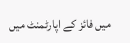میں فائز کے اپارٹمنٹ میں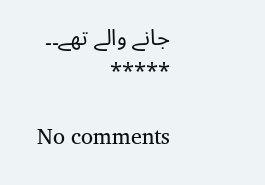جانے والے تھے۔۔
*****

No comments